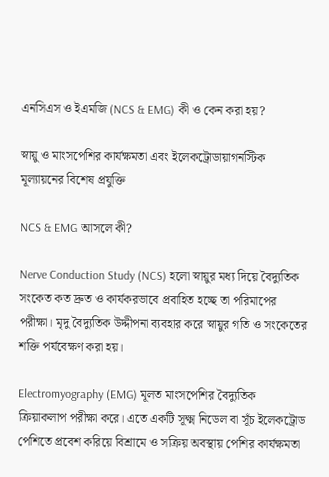এনসিএস ও ইএমজি (NCS & EMG) কী ও কেন করা হয়?

স্নায়ু ও মাংসপেশির কার্যক্ষমতা এবং ইলেকট্রোডায়াগনস্টিক মূল্যায়নের বিশেষ প্রযুক্তি

NCS & EMG আসলে কী?

Nerve Conduction Study (NCS) হলো স্নায়ুর মধ্য দিয়ে বৈদ্যুতিক সংকেত কত দ্রুত ও কার্যকরভাবে প্রবাহিত হচ্ছে তা পরিমাপের পরীক্ষা। মৃদু বৈদ্যুতিক উদ্দীপনা ব্যবহার করে স্নায়ুর গতি ও সংকেতের শক্তি পর্যবেক্ষণ করা হয়।

Electromyography (EMG) মূলত মাংসপেশির বৈদ্যুতিক ক্রিয়াকলাপ পরীক্ষা করে। এতে একটি সূক্ষ্ম নিডেল বা সূঁচ ইলেকট্রোড পেশিতে প্রবেশ করিয়ে বিশ্রামে ও সক্রিয় অবস্থায় পেশির কার্যক্ষমতা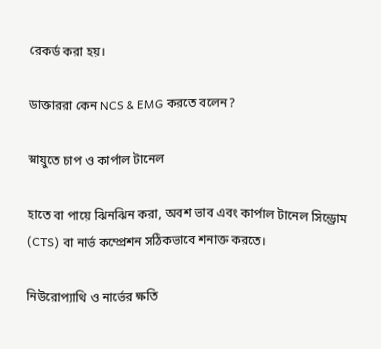রেকর্ড করা হয়।

ডাক্তাররা কেন NCS & EMG করতে বলেন?

স্নায়ুতে চাপ ও কার্পাল টানেল

হাতে বা পায়ে ঝিনঝিন করা, অবশ ভাব এবং কার্পাল টানেল সিন্ড্রোম (CTS) বা নার্ভ কম্প্রেশন সঠিকভাবে শনাক্ত করতে।

নিউরোপ্যাথি ও নার্ভের ক্ষতি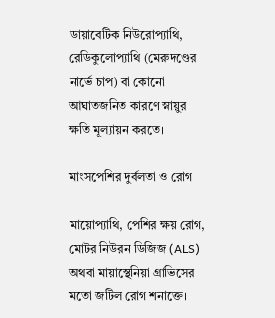ডায়াবেটিক নিউরোপ্যাথি, রেডিকুলোপ্যাথি (মেরুদণ্ডের নার্ভে চাপ) বা কোনো আঘাতজনিত কারণে স্নায়ুর ক্ষতি মূল্যায়ন করতে।

মাংসপেশির দুর্বলতা ও রোগ

মায়োপ্যাথি, পেশির ক্ষয় রোগ, মোটর নিউরন ডিজিজ (ALS) অথবা মায়াস্থেনিয়া গ্রাভিসের মতো জটিল রোগ শনাক্তে।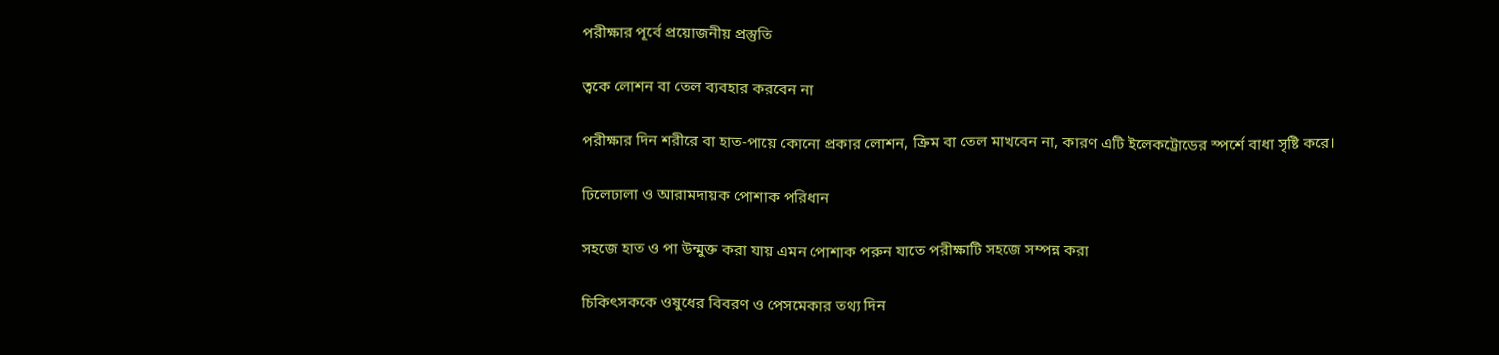পরীক্ষার পূর্বে প্রয়োজনীয় প্রস্তুতি

ত্বকে লোশন বা তেল ব্যবহার করবেন না

পরীক্ষার দিন শরীরে বা হাত-পায়ে কোনো প্রকার লোশন, ক্রিম বা তেল মাখবেন না, কারণ এটি ইলেকট্রোডের স্পর্শে বাধা সৃষ্টি করে।

ঢিলেঢালা ও আরামদায়ক পোশাক পরিধান

সহজে হাত ও পা উন্মুক্ত করা যায় এমন পোশাক পরুন যাতে পরীক্ষাটি সহজে সম্পন্ন করা

চিকিৎসককে ওষুধের বিবরণ ও পেসমেকার তথ্য দিন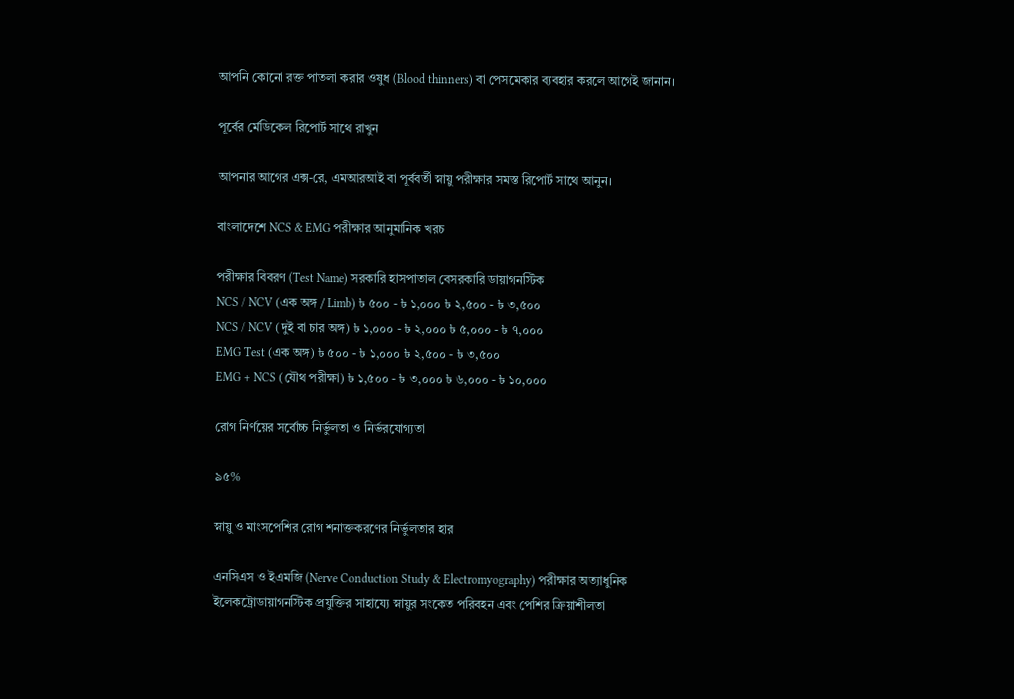আপনি কোনো রক্ত পাতলা করার ওষুধ (Blood thinners) বা পেসমেকার ব্যবহার করলে আগেই জানান।

পূর্বের র্মেডিকেল রিপোর্ট সাথে রাখুন

আপনার আগের এক্স-রে, এমআরআই বা পূর্ববর্তী স্নায়ু পরীক্ষার সমস্ত রিপোর্ট সাথে আনুন।

বাংলাদেশে NCS & EMG পরীক্ষার আনুমানিক খরচ

পরীক্ষার বিবরণ (Test Name) সরকারি হাসপাতাল বেসরকারি ডায়াগনস্টিক
NCS / NCV (এক অঙ্গ / Limb) ৳ ৫০০ - ৳ ১,০০০ ৳ ২,৫০০ - ৳ ৩,৫০০
NCS / NCV (দুই বা চার অঙ্গ) ৳ ১,০০০ - ৳ ২,০০০ ৳ ৫,০০০ - ৳ ৭,০০০
EMG Test (এক অঙ্গ) ৳ ৫০০ - ৳ ১,০০০ ৳ ২,৫০০ - ৳ ৩,৫০০
EMG + NCS (যৌথ পরীক্ষা) ৳ ১,৫০০ - ৳ ৩,০০০ ৳ ৬,০০০ - ৳ ১০,০০০

রোগ নির্ণয়ের সর্বোচ্চ নির্ভুলতা ও নির্ভরযোগ্যতা

৯৫%

স্নায়ু ও মাংসপেশির রোগ শনাক্তকরণের নির্ভুলতার হার

এনসিএস ও ইএমজি (Nerve Conduction Study & Electromyography) পরীক্ষার অত্যাধুনিক ইলেকট্রোডায়াগনস্টিক প্রযুক্তির সাহায্যে স্নায়ুর সংকেত পরিবহন এবং পেশির ক্রিয়াশীলতা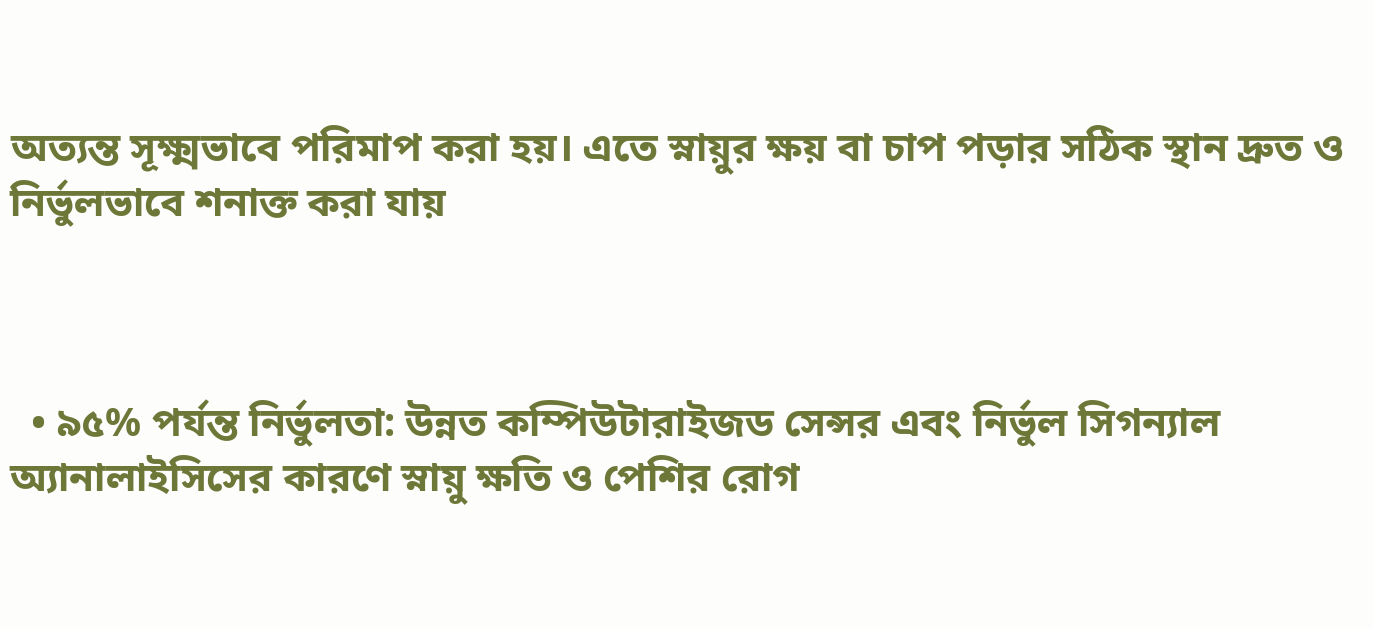অত্যন্ত সূক্ষ্মভাবে পরিমাপ করা হয়। এতে স্নায়ুর ক্ষয় বা চাপ পড়ার সঠিক স্থান দ্রুত ও নির্ভুলভাবে শনাক্ত করা যায়



  • ৯৫% পর্যন্ত নির্ভুলতা: উন্নত কম্পিউটারাইজড সেন্সর এবং নির্ভুল সিগন্যাল অ্যানালাইসিসের কারণে স্নায়ু ক্ষতি ও পেশির রোগ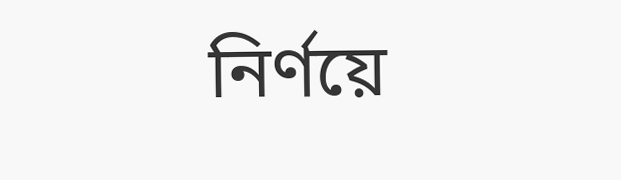নির্ণয়ে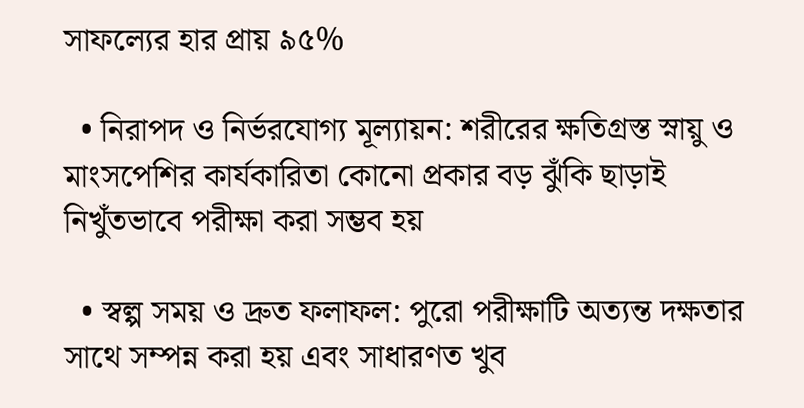সাফল্যের হার প্রায় ৯৫%

  • নিরাপদ ও নির্ভরযোগ্য মূল্যায়ন: শরীরের ক্ষতিগ্রস্ত স্নায়ু ও মাংসপেশির কার্যকারিতা কোনো প্রকার বড় ঝুঁকি ছাড়াই নিখুঁতভাবে পরীক্ষা করা সম্ভব হয়

  • স্বল্প সময় ও দ্রুত ফলাফল: পুরো পরীক্ষাটি অত্যন্ত দক্ষতার সাথে সম্পন্ন করা হয় এবং সাধারণত খুব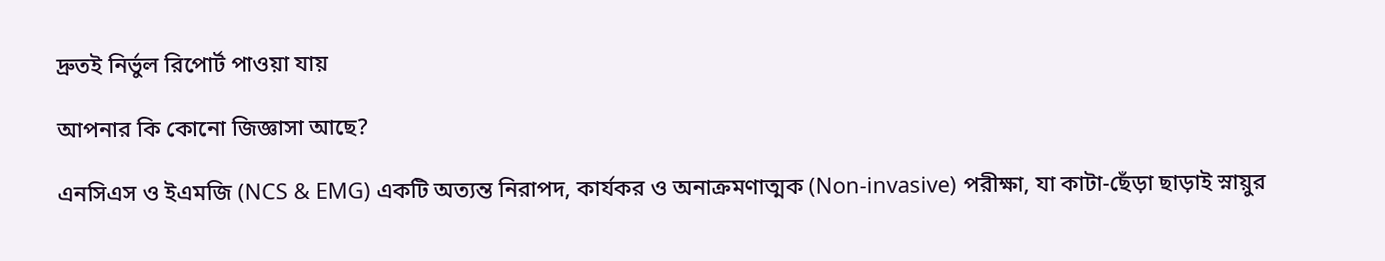দ্রুতই নির্ভুল রিপোর্ট পাওয়া যায়

আপনার কি কোনো জিজ্ঞাসা আছে?

এনসিএস ও ইএমজি (NCS & EMG) একটি অত্যন্ত নিরাপদ, কার্যকর ও অনাক্রমণাত্মক (Non-invasive) পরীক্ষা, যা কাটা-ছেঁড়া ছাড়াই স্নায়ুর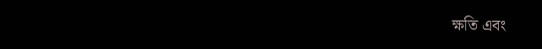ক্ষতি এবং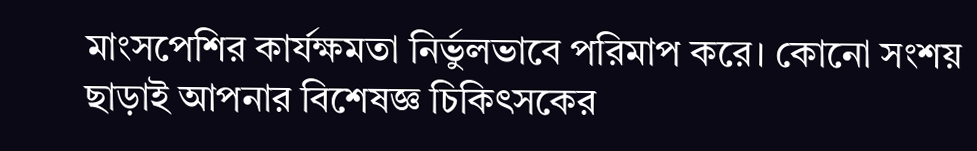মাংসপেশির কার্যক্ষমতা নির্ভুলভাবে পরিমাপ করে। কোনো সংশয় ছাড়াই আপনার বিশেষজ্ঞ চিকিৎসকের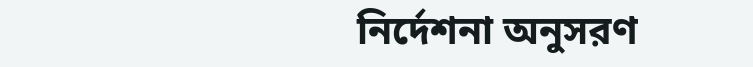নির্দেশনা অনুসরণ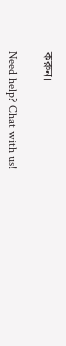করুন।

Need help? Chat with us!